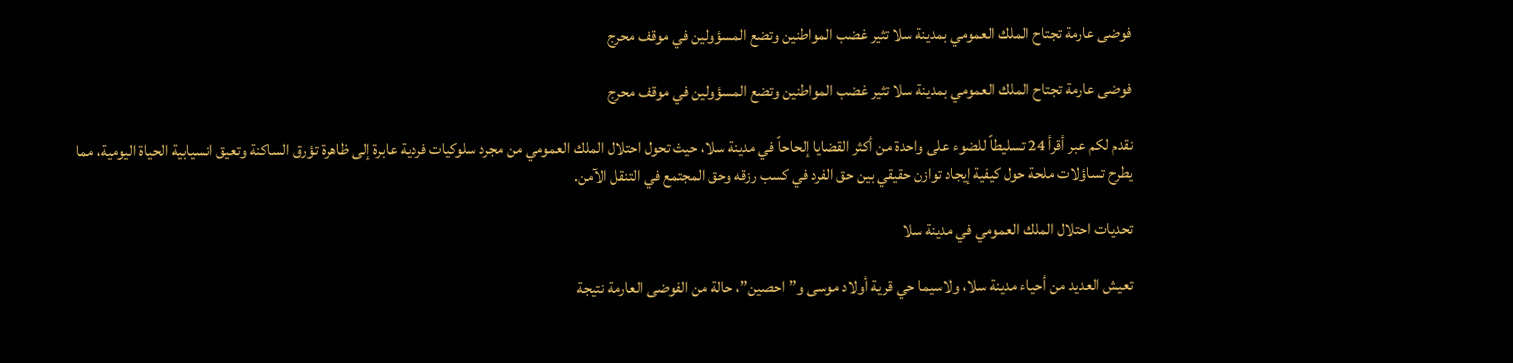فوضى عارمة تجتاح الملك العمومي بمدينة سلا تثير غضب المواطنين وتضع المسؤولين في موقف محرج

فوضى عارمة تجتاح الملك العمومي بمدينة سلا تثير غضب المواطنين وتضع المسؤولين في موقف محرج

نقدم لكم عبر أقرأ 24 تسليطاً للضوء على واحدة من أكثر القضايا إلحاحاً في مدينة سلا، حيث تحول احتلال الملك العمومي من مجرد سلوكيات فردية عابرة إلى ظاهرة تؤرق الساكنة وتعيق انسيابية الحياة اليومية، مما يطرح تساؤلات ملحة حول كيفية إيجاد توازن حقيقي بين حق الفرد في كسب رزقه وحق المجتمع في التنقل الآمن.

تحديات احتلال الملك العمومي في مدينة سلا

تعيش العديد من أحياء مدينة سلا، ولاسيما حي قرية أولاد موسى و”احصين”، حالة من الفوضى العارمة نتيجة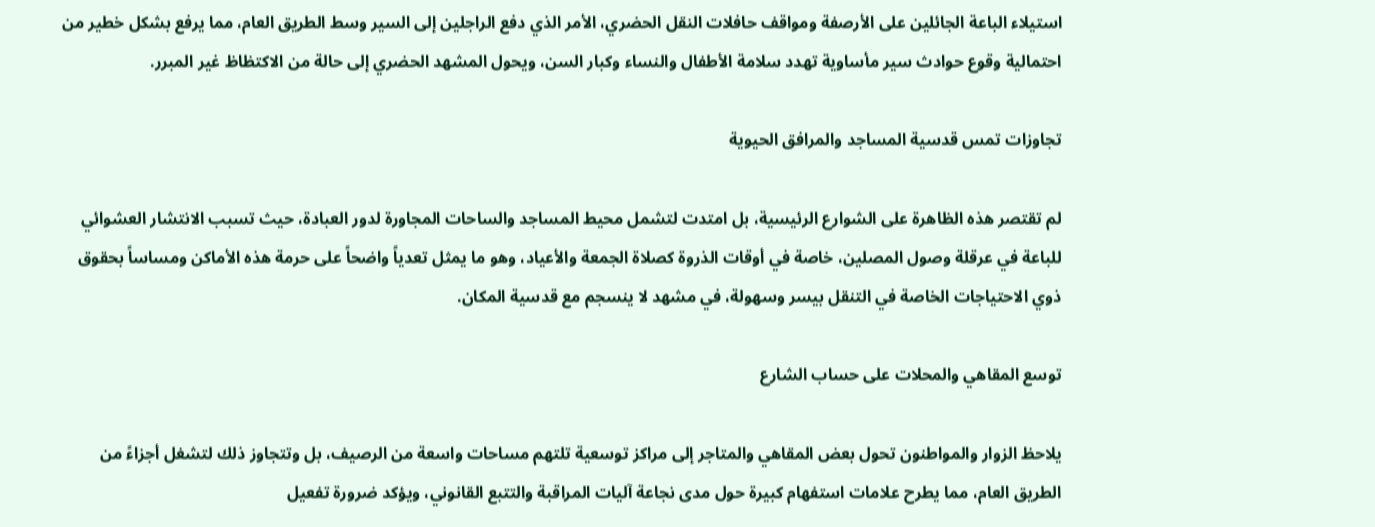استيلاء الباعة الجائلين على الأرصفة ومواقف حافلات النقل الحضري، الأمر الذي دفع الراجلين إلى السير وسط الطريق العام، مما يرفع بشكل خطير من احتمالية وقوع حوادث سير مأساوية تهدد سلامة الأطفال والنساء وكبار السن، ويحول المشهد الحضري إلى حالة من الاكتظاظ غير المبرر.

تجاوزات تمس قدسية المساجد والمرافق الحيوية

لم تقتصر هذه الظاهرة على الشوارع الرئيسية، بل امتدت لتشمل محيط المساجد والساحات المجاورة لدور العبادة، حيث تسبب الانتشار العشوائي للباعة في عرقلة وصول المصلين، خاصة في أوقات الذروة كصلاة الجمعة والأعياد، وهو ما يمثل تعدياً واضحاً على حرمة هذه الأماكن ومساساً بحقوق ذوي الاحتياجات الخاصة في التنقل بيسر وسهولة، في مشهد لا ينسجم مع قدسية المكان.

توسع المقاهي والمحلات على حساب الشارع

يلاحظ الزوار والمواطنون تحول بعض المقاهي والمتاجر إلى مراكز توسعية تلتهم مساحات واسعة من الرصيف، بل وتتجاوز ذلك لتشغل أجزاءً من الطريق العام، مما يطرح علامات استفهام كبيرة حول مدى نجاعة آليات المراقبة والتتبع القانوني، ويؤكد ضرورة تفعيل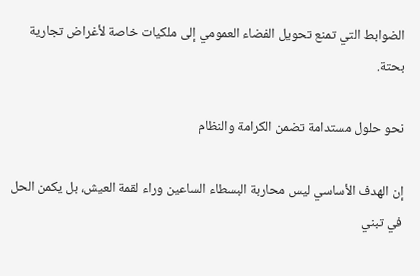الضوابط التي تمنع تحويل الفضاء العمومي إلى ملكيات خاصة لأغراض تجارية بحتة.

نحو حلول مستدامة تضمن الكرامة والنظام

إن الهدف الأساسي ليس محاربة البسطاء الساعين وراء لقمة العيش، بل يكمن الحل في تبني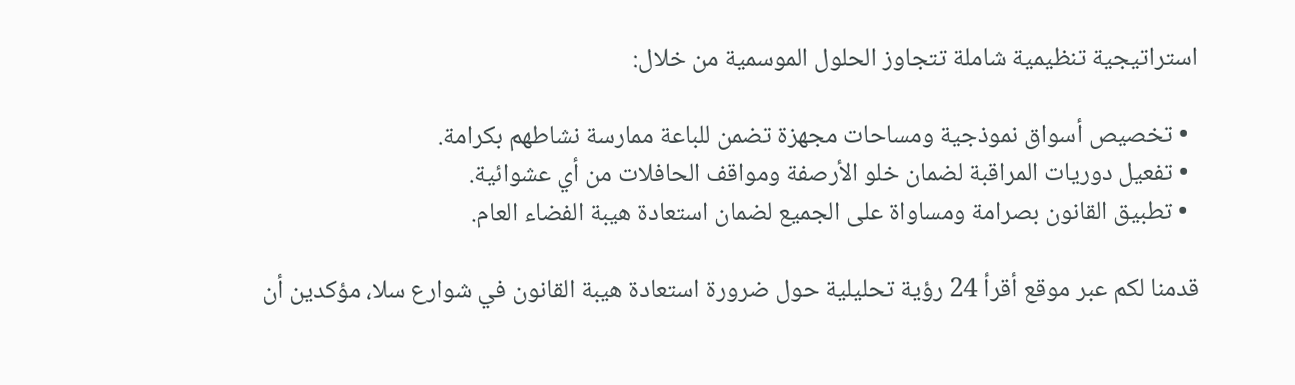استراتيجية تنظيمية شاملة تتجاوز الحلول الموسمية من خلال:

  • تخصيص أسواق نموذجية ومساحات مجهزة تضمن للباعة ممارسة نشاطهم بكرامة.
  • تفعيل دوريات المراقبة لضمان خلو الأرصفة ومواقف الحافلات من أي عشوائية.
  • تطبيق القانون بصرامة ومساواة على الجميع لضمان استعادة هيبة الفضاء العام.

قدمنا لكم عبر موقع أقرأ 24 رؤية تحليلية حول ضرورة استعادة هيبة القانون في شوارع سلا، مؤكدين أن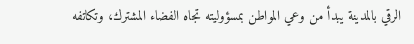الرقي بالمدينة يبدأ من وعي المواطن بمسؤوليته تجاه الفضاء المشترك، وتكاتفه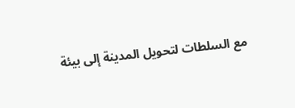مع السلطات لتحويل المدينة إلى بيئة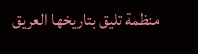منظمة تليق بتاريخها العريق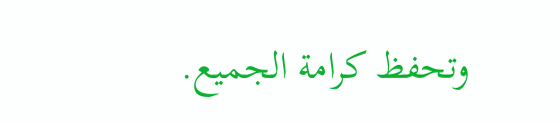وتحفظ كرامة الجميع.